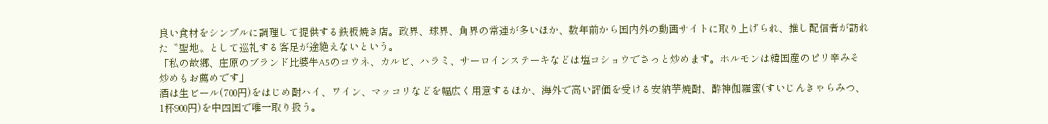良い食材をシンプルに調理して提供する鉄板焼き店。政界、球界、角界の常連が多いほか、数年前から国内外の動画サイトに取り上げられ、推し配信者が訪れた〝聖地〟として巡礼する客足が途絶えないという。
「私の故郷、庄原のブランド比婆牛A5のコウネ、カルビ、ハラミ、サーロインステーキなどは塩コショウでさっと炒めます。ホルモンは韓国産のピリ辛みそ炒めもお薦めです」
酒は生ビール(700円)をはじめ酎ハイ、ワイン、マッコリなどを幅広く用意するほか、海外で高い評価を受ける安納芋焼酎、酔神伽羅蜜(すいじんきゃらみつ、1杯900円)を中四国で唯一取り扱う。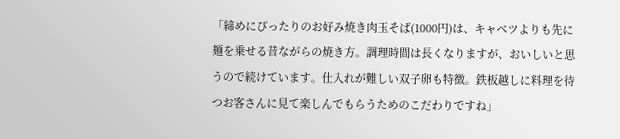「締めにぴったりのお好み焼き肉玉そば(1000円)は、キャベツよりも先に麺を乗せる昔ながらの焼き方。調理時間は長くなりますが、おいしいと思うので続けています。仕入れが難しい双子卵も特徴。鉄板越しに料理を待つお客さんに見て楽しんでもらうためのこだわりですね」